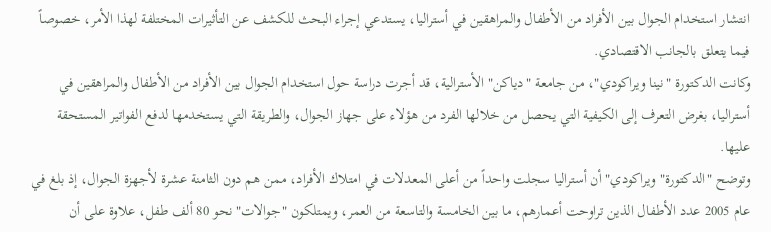انتشار استخدام الجوال بين الأفراد من الأطفال والمراهقين في أستراليا، يستدعي إجراء البحث للكشف عن التأثيرات المختلفة لهذا الأمر، خصوصاً فيما يتعلق بالجانب الاقتصادي.
وكانت الدكتورة "نينا ويراكودي"، من جامعة "دياكن" الأسترالية، قد أجرت دراسة حول استخدام الجوال بين الأفراد من الأطفال والمراهقين في أستراليا، بغرض التعرف إلى الكيفية التي يحصل من خلالها الفرد من هؤلاء على جهاز الجوال، والطريقة التي يستخدمها لدفع الفواتير المستحقة عليها.
وتوضح "الدكتورة" ويراكودي" أن أستراليا سجلت واحداً من أعلى المعدلات في امتلاك الأفراد، ممن هم دون الثامنة عشرة لأجهزة الجوال، إذ بلغ في عام 2005 عدد الأطفال الذين تراوحت أعمارهم، ما بين الخامسة والتاسعة من العمر، ويمتلكون "جوالات" نحو 80 ألف طفل، علاوة على أن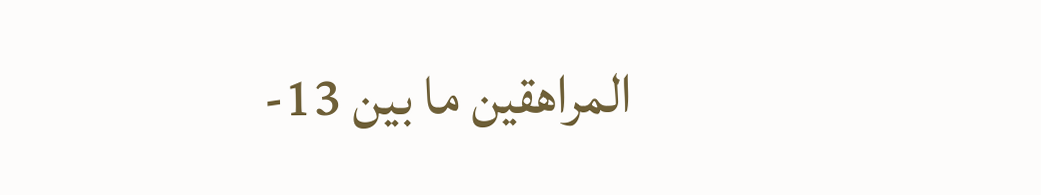المراهقين ما بين 13-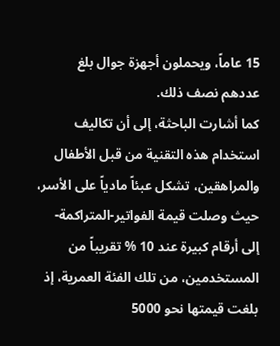15 عاماً، ويحملون أجهزة جوال بلغ عددهم نصف ذلك.
كما أشارت الباحثة، إلى أن تكاليف استخدام هذه التقنية من قبل الأطفال والمراهقين، تشكل عبئاً مادياً على الأسر، حيث وصلت قيمة الفواتير-المتراكمة- إلى أرقام كبيرة عند 10 % تقريباً من المستخدمين، من تلك الفئة العمرية، إذ بلغت قيمتها نحو 5000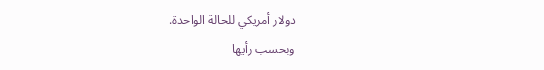دولار أمريكي للحالة الواحدة.
وبحسب رأيها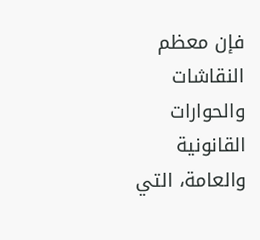فإن معظم النقاشات والحوارات القانونية والعامة، التي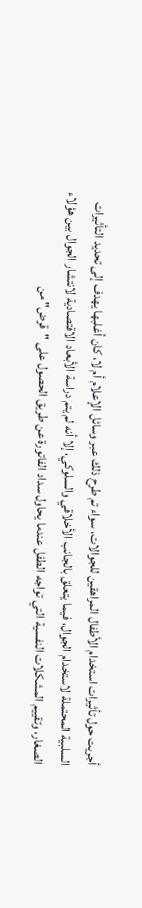أجريت حول تأثيرات استخدام الأطفال المراهقين للجوالات، سواء تم طرح ذلك عبر وسائل الإعلام أم لا، كان أغلبها يهدف إلى تحديد التأثيرات السلبية المحتملة لاستخدام الجوال، فيما يتعلق بالجانب الأخلاقي والسلوكي، إلا أنه لم يتم دراسة الأبعاد الاقتصادية لانتشار الجوال بين هؤلاء الصغار، وتقييم المشكلات النفسية التي تواجه الطفل عندما يحاول سداد الفاتورة عن طريق الحصول على "قرض" من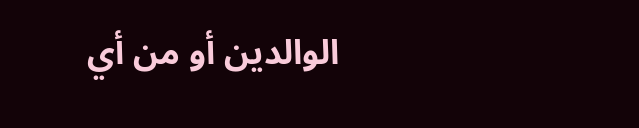الوالدين أو من أي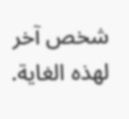شخص آخر لهذه الغاية.